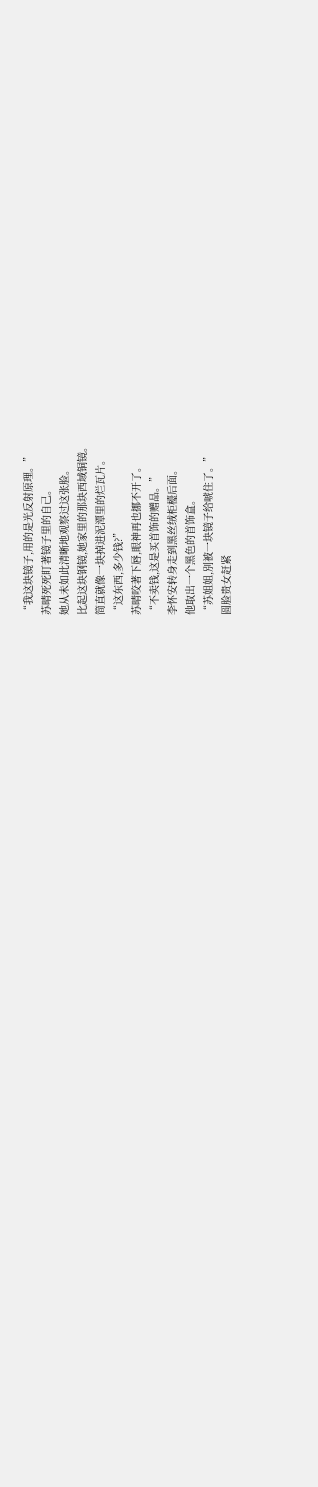“我这块镜子,用的是光反射原理。”
苏晴死死盯著镜子里的自己。
她从未如此清晰地观察过这张脸。
比起这块钢镜,她家里的那块西域铜镜。
简直就像一块掉进泥潭里的烂瓦片。
“这东西,多少钱?”
苏晴咬著下唇,眼神再也挪不开了。
“不卖钱,这是买首饰的赠品。”
李怀安转身走到黑丝绒柜檯后面。
他取出一个黑色的首饰盒。
“苏姐姐,別被一块镜子给唬住了。”
圆脸贵女赶紧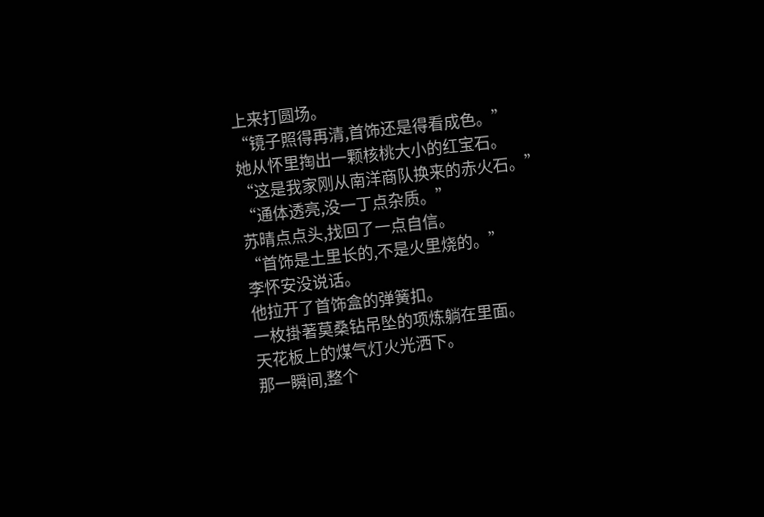上来打圆场。
“镜子照得再清,首饰还是得看成色。”
她从怀里掏出一颗核桃大小的红宝石。
“这是我家刚从南洋商队换来的赤火石。”
“通体透亮,没一丁点杂质。”
苏晴点点头,找回了一点自信。
“首饰是土里长的,不是火里烧的。”
李怀安没说话。
他拉开了首饰盒的弹簧扣。
一枚掛著莫桑钻吊坠的项炼躺在里面。
天花板上的煤气灯火光洒下。
那一瞬间,整个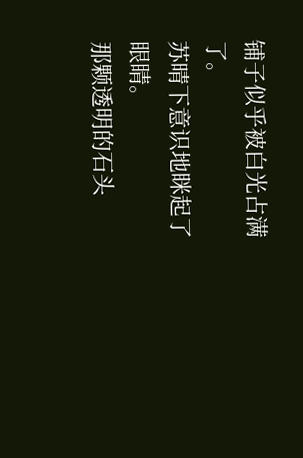铺子似乎被白光占满了。
苏晴下意识地眯起了眼睛。
那颗透明的石头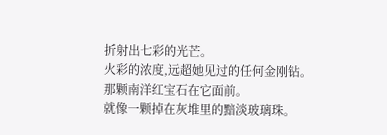折射出七彩的光芒。
火彩的浓度,远超她见过的任何金刚钻。
那颗南洋红宝石在它面前。
就像一颗掉在灰堆里的黯淡玻璃珠。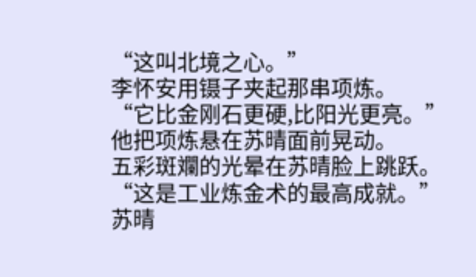“这叫北境之心。”
李怀安用镊子夹起那串项炼。
“它比金刚石更硬,比阳光更亮。”
他把项炼悬在苏晴面前晃动。
五彩斑斕的光晕在苏晴脸上跳跃。
“这是工业炼金术的最高成就。”
苏晴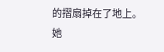的摺扇掉在了地上。
她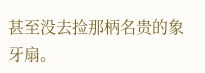甚至没去捡那柄名贵的象牙扇。